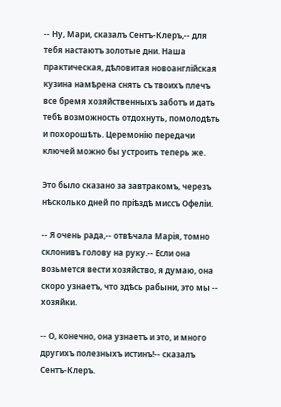-- Ну, Мари, сказалъ Сентъ-Клеръ,-- для тебя настаютъ золотые дни. Наша практическая, дѣловитая новоанглійская кузина намѣрена снять съ твоихъ плечъ все бремя хозяйственныхъ заботъ и дать тебѣ возможность отдохнуть, помолодѣть и похорошѣть. Церемонію передачи ключей можно бы устроить теперь же.

Это было сказано за завтракомъ, черезъ нѣсколько дней по пріѣздѣ миссъ Офеліи.

-- Я очень рада,-- отвѣчала Марія, томно склонивъ голову на руку.-- Если она возьмется вести хозяйство, я думаю, она скоро узнаетъ, что здѣсь рабыни, это мы -- хозяйки.

-- О, конечно, она узнаетъ и это, и много другихъ полезныхъ истинъ!-- сказалъ Сентъ-Клеръ.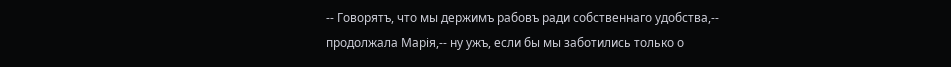-- Говорятъ, что мы держимъ рабовъ ради собственнаго удобства,-- продолжала Марія,-- ну ужъ, если бы мы заботились только о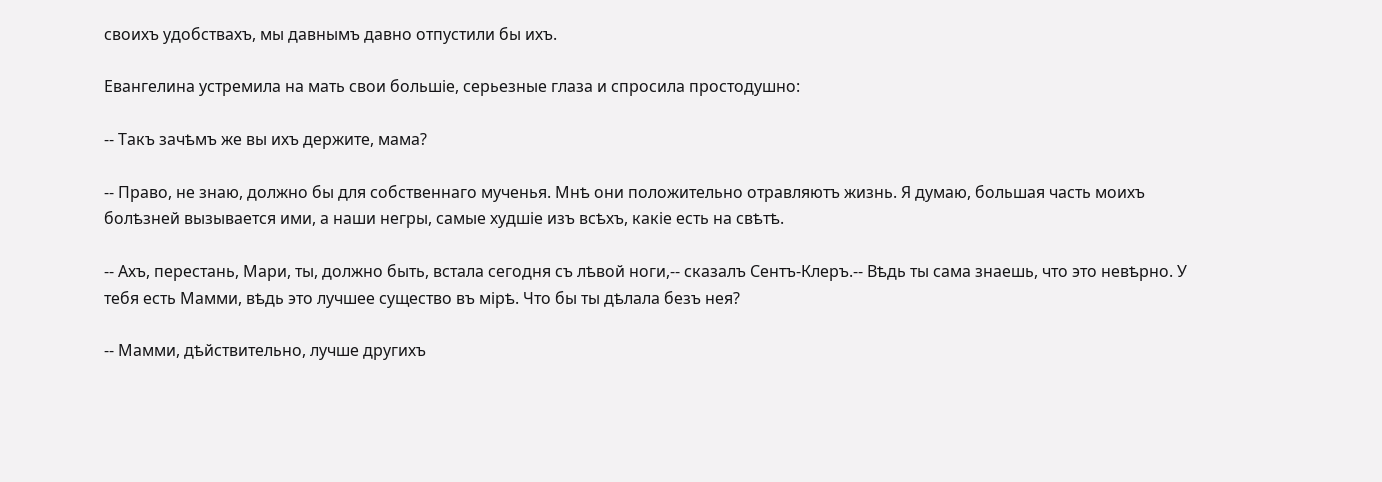своихъ удобствахъ, мы давнымъ давно отпустили бы ихъ.

Евангелина устремила на мать свои большіе, серьезные глаза и спросила простодушно:

-- Такъ зачѣмъ же вы ихъ держите, мама?

-- Право, не знаю, должно бы для собственнаго мученья. Мнѣ они положительно отравляютъ жизнь. Я думаю, большая часть моихъ болѣзней вызывается ими, а наши негры, самые худшіе изъ всѣхъ, какіе есть на свѣтѣ.

-- Ахъ, перестань, Мари, ты, должно быть, встала сегодня съ лѣвой ноги,-- сказалъ Сентъ-Клеръ.-- Вѣдь ты сама знаешь, что это невѣрно. У тебя есть Мамми, вѣдь это лучшее существо въ мірѣ. Что бы ты дѣлала безъ нея?

-- Мамми, дѣйствительно, лучше другихъ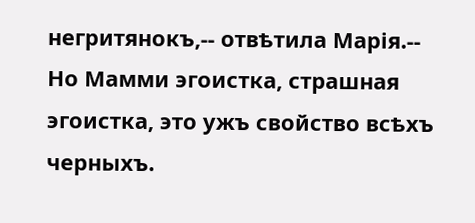негритянокъ,-- отвѣтила Марія.-- Но Мамми эгоистка, страшная эгоистка, это ужъ свойство всѣхъ черныхъ.